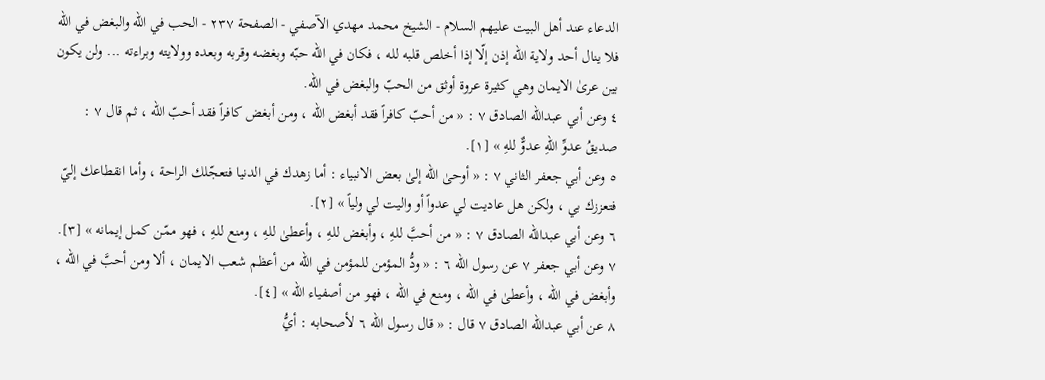الدعاء عند أهل البيت عليهم السلام - الشيخ محمد مهدي الآصفي - الصفحة ٢٣٧ - الحب في الله والبغض في الله
فلا ينال أحد ولاية الله إذن إلّا إذا أخلص قلبه لله ، فكان في الله حبّه وبغضه وقربه وبعده وولايته وبراءته ... ولن يكون بين عریٰ الايمان وهي كثيرة عروة أوثق من الحبّ والبغض في الله.
٤ وعن أبي عبدالله الصادق ٧ : « من أحبّ كافراً فقد أبغض الله ، ومن أبغض كافراً فقد أحبّ الله ، ثم قال ٧ : صديقُ عدوِّ اللهِ عدوٌّ للهِ » [١].
٥ وعن أبي جعفر الثاني ٧ : « أوحىٰ الله إلىٰ بعض الانبياء : أما زهدك في الدنيا فتعجّلك الراحة ، وأما انقطاعك إليّ فتعززك بي ، ولكن هل عاديت لي عدواً أو واليت لي ولياً » [٢].
٦ وعن أبي عبدالله الصادق ٧ : « من أحبَّ للهِ ، وأبغض للهِ ، وأعطىٰ للهِ ، ومنع للهِ ، فهو ممّن كمل إيمانه » [٣].
٧ وعن أبي جعفر ٧ عن رسول الله ٦ : « ودُّ المؤمن للمؤمن في الله من أعظم شعب الايمان ، ألا ومن أحبَّ في الله ، وأبغض في الله ، وأعطىٰ في الله ، ومنع في الله ، فهو من أصفياء الله » [٤].
٨ عن أبي عبدالله الصادق ٧ قال : « قال رسول الله ٦ لأصحابه : أيُّ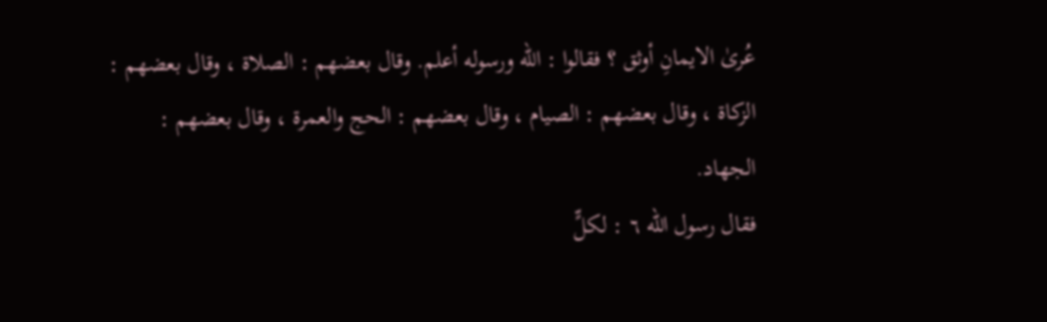عُرىٰ الايمانِ أوثق ؟ فقالوا : الله ورسوله أعلم. وقال بعضهم : الصلاة ، وقال بعضهم : الزكاة ، وقال بعضهم : الصيام ، وقال بعضهم : الحج والعمرة ، وقال بعضهم : الجهاد.
فقال رسول الله ٦ : لكلٍّ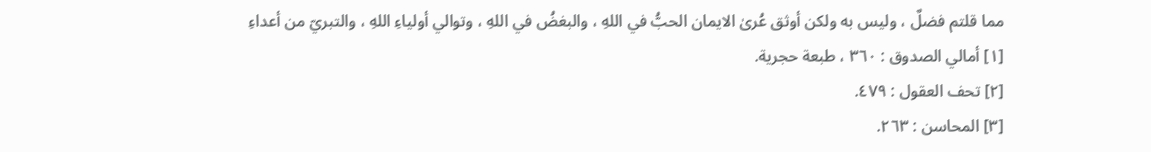مما قلتم فضلٌ ، وليس به ولكن أوثق عُرىٰ الايمان الحبُّ في اللهِ ، والبغضُ في اللهِ ، وتوالي أولياءِ اللهِ ، والتبريّ من أعداءِ
[١] أمالي الصدوق : ٣٦٠ ، طبعة حجرية.
[٢] تحف العقول : ٤٧٩.
[٣] المحاسن : ٢٦٣.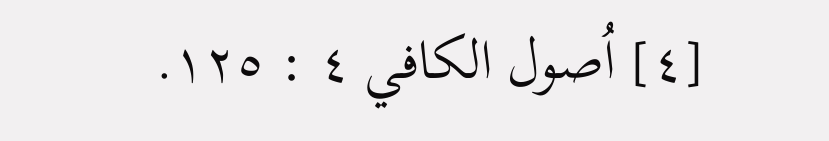[٤] اُصول الكافي ٤ : ١٢٥.